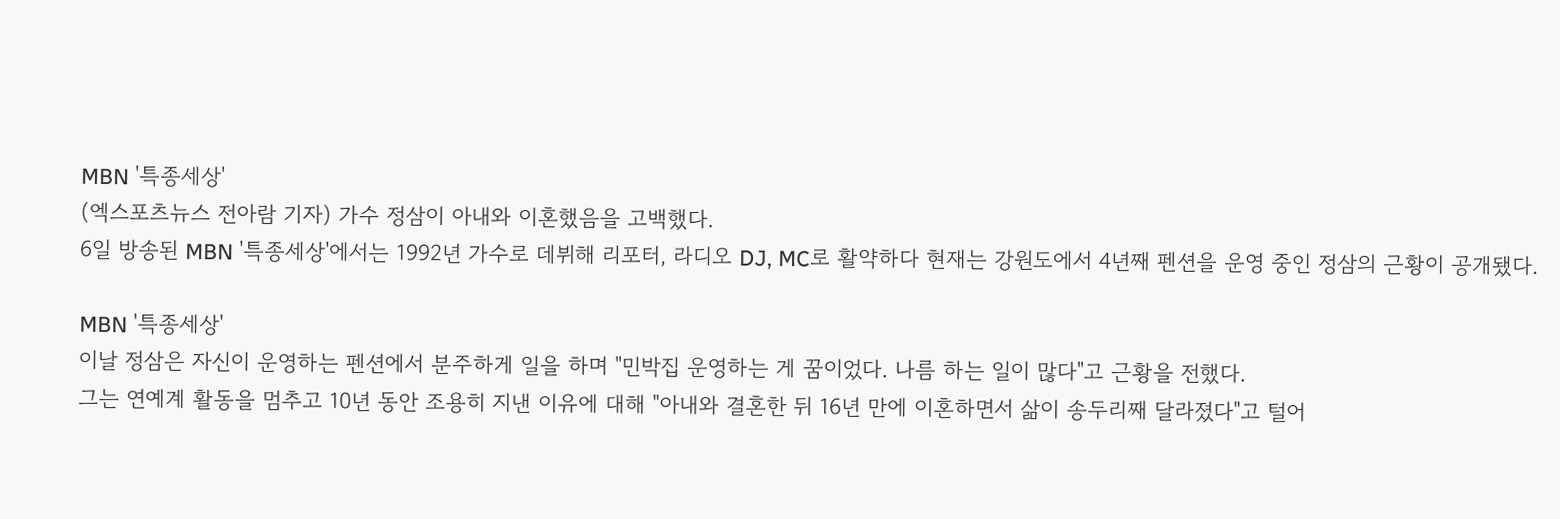MBN '특종세상'
(엑스포츠뉴스 전아람 기자) 가수 정삼이 아내와 이혼했음을 고백했다.
6일 방송된 MBN '특종세상'에서는 1992년 가수로 데뷔해 리포터, 라디오 DJ, MC로 활약하다 현재는 강원도에서 4년째 펜션을 운영 중인 정삼의 근황이 공개됐다.

MBN '특종세상'
이날 정삼은 자신이 운영하는 펜션에서 분주하게 일을 하며 "민박집 운영하는 게 꿈이었다. 나름 하는 일이 많다"고 근황을 전했다.
그는 연예계 활동을 멈추고 10년 동안 조용히 지낸 이유에 대해 "아내와 결혼한 뒤 16년 만에 이혼하면서 삶이 송두리째 달라졌다"고 털어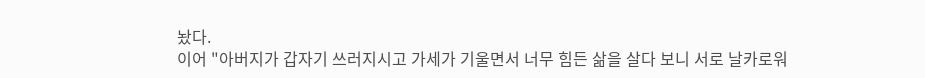놨다.
이어 "아버지가 갑자기 쓰러지시고 가세가 기울면서 너무 힘든 삶을 살다 보니 서로 날카로워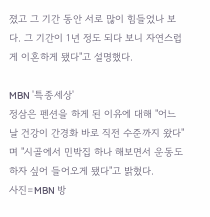졌고 그 기간 동안 서로 많이 힘들었나 보다. 그 기간이 1년 정도 되다 보니 자연스럽게 이혼하게 됐다"고 설명했다.

MBN '특종세상'
정삼은 펜션을 하게 된 이유에 대해 "어느 날 건강이 간경화 바로 직전 수준까지 왔다"며 "시골에서 민박집 하나 해보면서 운동도 하자 싶어 들어오게 됐다"고 밝혔다.
사진=MBN 방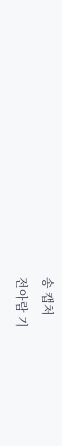송 캡처
전아람 기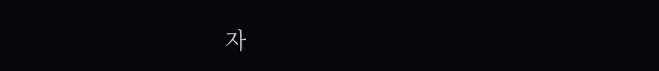자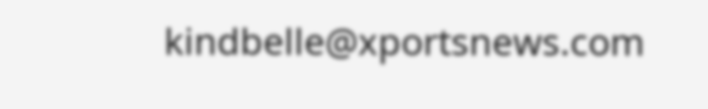kindbelle@xportsnews.com